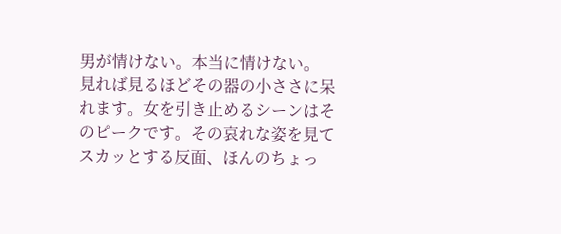男が情けない。本当に情けない。
見れば見るほどその器の小ささに呆れます。女を引き止めるシーンはそのピークです。その哀れな姿を見てスカッとする反面、ほんのちょっ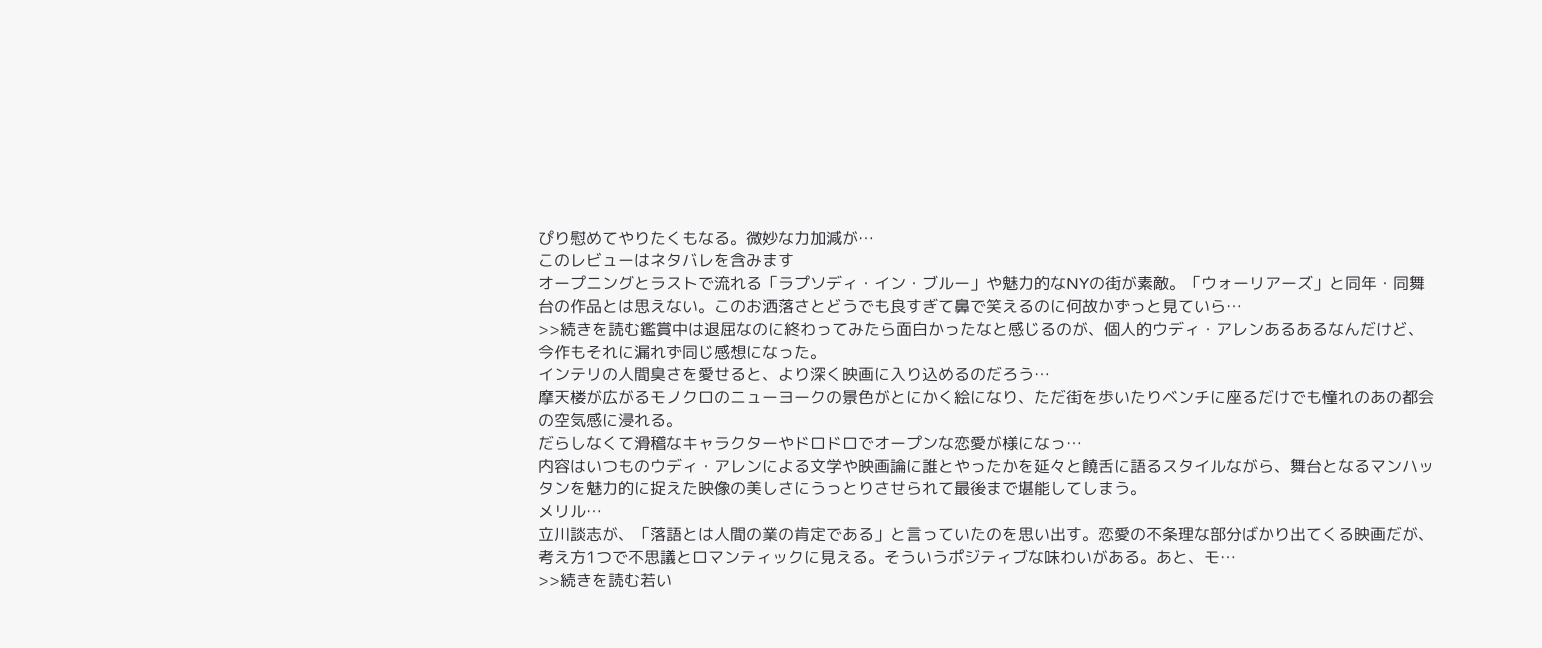ぴり慰めてやりたくもなる。微妙な力加減が…
このレビューはネタバレを含みます
オープニングとラストで流れる「ラプソディ・イン・ブルー」や魅力的なNYの街が素敵。「ウォーリアーズ」と同年・同舞台の作品とは思えない。このお洒落さとどうでも良すぎて鼻で笑えるのに何故かずっと見ていら…
>>続きを読む鑑賞中は退屈なのに終わってみたら面白かったなと感じるのが、個人的ウディ・アレンあるあるなんだけど、今作もそれに漏れず同じ感想になった。
インテリの人間臭さを愛せると、より深く映画に入り込めるのだろう…
摩天楼が広がるモノクロのニューヨークの景色がとにかく絵になり、ただ街を歩いたりベンチに座るだけでも憧れのあの都会の空気感に浸れる。
だらしなくて滑稽なキャラクターやドロドロでオープンな恋愛が様になっ…
内容はいつものウディ・アレンによる文学や映画論に誰とやったかを延々と饒舌に語るスタイルながら、舞台となるマンハッタンを魅力的に捉えた映像の美しさにうっとりさせられて最後まで堪能してしまう。
メリル…
立川談志が、「落語とは人間の業の肯定である」と言っていたのを思い出す。恋愛の不条理な部分ばかり出てくる映画だが、考え方1つで不思議とロマンティックに見える。そういうポジティブな味わいがある。あと、モ…
>>続きを読む若い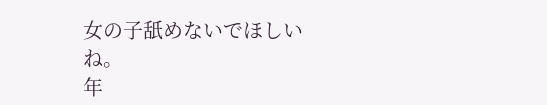女の子舐めないでほしいね。
年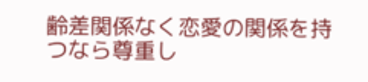齢差関係なく恋愛の関係を持つなら尊重し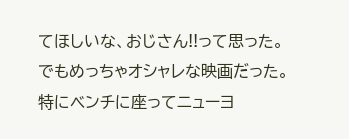てほしいな、おじさん!!って思った。
でもめっちゃオシャレな映画だった。
特にベンチに座ってニューヨ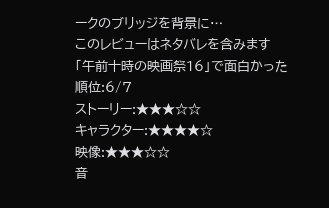ークのブリッジを背景に…
このレビューはネタバレを含みます
「午前十時の映画祭16」で面白かった順位:6/7
ストーリー:★★★☆☆
キャラクター:★★★★☆
映像:★★★☆☆
音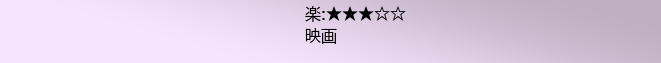楽:★★★☆☆
映画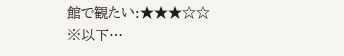館で観たい:★★★☆☆
※以下…